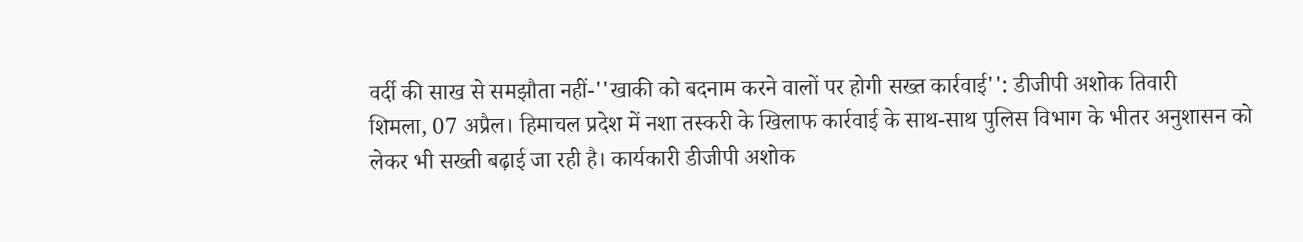वर्दी की साख से समझौता नहीं-''खाकी को बदनाम करने वालों पर होगी सख्त कार्रवाई'': डीजीपी अशोक तिवारी
शिमला, 07 अप्रैल। हिमाचल प्रदेश में नशा तस्करी के खिलाफ कार्रवाई के साथ-साथ पुलिस विभाग के भीतर अनुशासन को लेकर भी सख्ती बढ़ाई जा रही है। कार्यकारी डीजीपी अशोक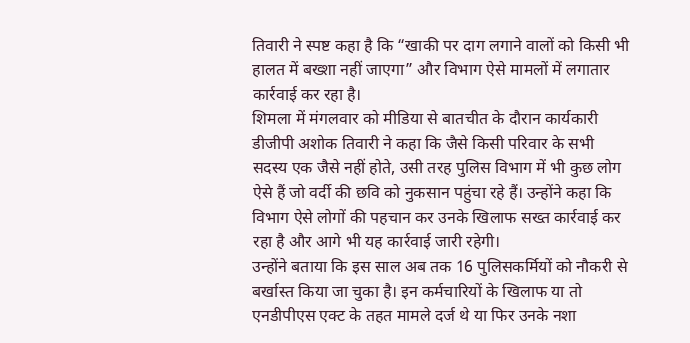तिवारी ने स्पष्ट कहा है कि “खाकी पर दाग लगाने वालों को किसी भी हालत में बख्शा नहीं जाएगा” और विभाग ऐसे मामलों में लगातार कार्रवाई कर रहा है।
शिमला में मंगलवार को मीडिया से बातचीत के दौरान कार्यकारी डीजीपी अशोक तिवारी ने कहा कि जैसे किसी परिवार के सभी सदस्य एक जैसे नहीं होते, उसी तरह पुलिस विभाग में भी कुछ लोग ऐसे हैं जो वर्दी की छवि को नुकसान पहुंचा रहे हैं। उन्होंने कहा कि विभाग ऐसे लोगों की पहचान कर उनके खिलाफ सख्त कार्रवाई कर रहा है और आगे भी यह कार्रवाई जारी रहेगी।
उन्होंने बताया कि इस साल अब तक 16 पुलिसकर्मियों को नौकरी से बर्खास्त किया जा चुका है। इन कर्मचारियों के खिलाफ या तो एनडीपीएस एक्ट के तहत मामले दर्ज थे या फिर उनके नशा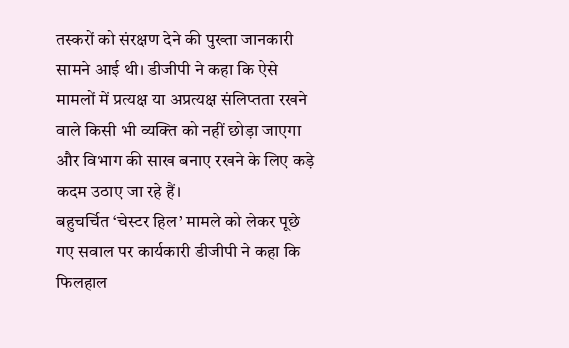तस्करों को संरक्षण देने की पुख्ता जानकारी सामने आई थी। डीजीपी ने कहा कि ऐसे मामलों में प्रत्यक्ष या अप्रत्यक्ष संलिप्तता रखने वाले किसी भी व्यक्ति को नहीं छोड़ा जाएगा और विभाग की साख बनाए रखने के लिए कड़े कदम उठाए जा रहे हैं।
बहुचर्चित ‘चेस्टर हिल’ मामले को लेकर पूछे गए सवाल पर कार्यकारी डीजीपी ने कहा कि फिलहाल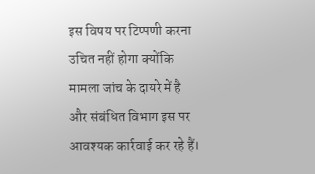इस विषय पर टिप्पणी करना उचित नहीं होगा क्योंकि मामला जांच के दायरे में है और संबंधित विभाग इस पर आवश्यक कार्रवाई कर रहे हैं।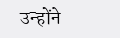उन्होंने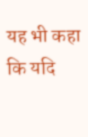यह भी कहा कि यदि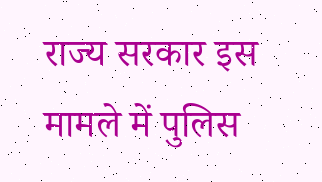राज्य सरकार इस मामले में पुलिस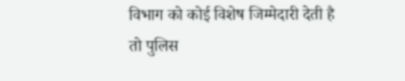विभाग को कोई विशेष जिम्मेदारी देती है तो पुलिस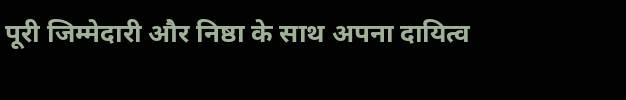पूरी जिम्मेदारी और निष्ठा के साथ अपना दायित्व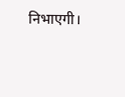निभाएगी।